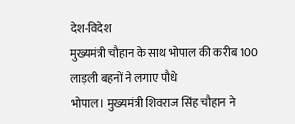देश-विदेश
मुख्यमंत्री चौहान के साथ भोपाल की करीब 100 लाड़ली बहनों ने लगाए पौधे
भोपाल। मुख्यमंत्री शिवराज सिंह चौहान ने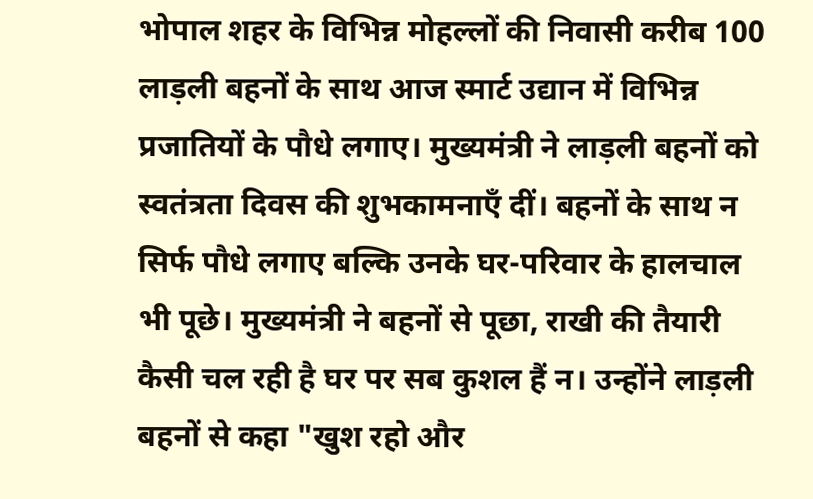भोपाल शहर के विभिन्न मोहल्लों की निवासी करीब 100 लाड़ली बहनों के साथ आज स्मार्ट उद्यान में विभिन्न प्रजातियों के पौधे लगाए। मुख्यमंत्री ने लाड़ली बहनों को स्वतंत्रता दिवस की शुभकामनाएँ दीं। बहनों के साथ न सिर्फ पौधे लगाए बल्कि उनके घर-परिवार के हालचाल भी पूछे। मुख्यमंत्री ने बहनों से पूछा, राखी की तैयारी कैसी चल रही है घर पर सब कुशल हैं न। उन्होंने लाड़ली बहनों से कहा "खुश रहो और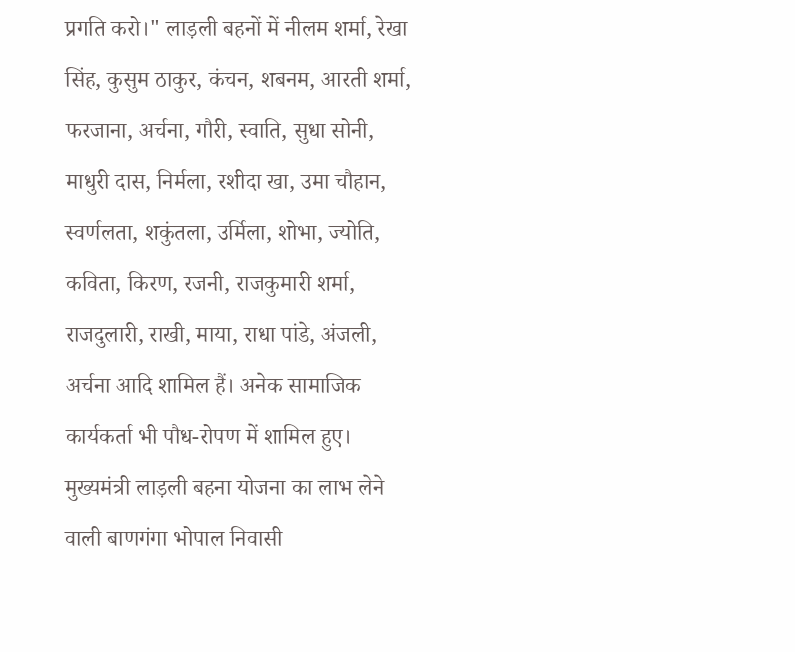प्रगति करो।" लाड़ली बहनों में नीलम शर्मा, रेखा सिंह, कुसुम ठाकुर, कंचन, शबनम, आरती शर्मा, फरजाना, अर्चना, गौरी, स्वाति, सुधा सोनी, माधुरी दास, निर्मला, रशीदा खा, उमा चौहान, स्वर्णलता, शकुंतला, उर्मिला, शोभा, ज्योति, कविता, किरण, रजनी, राजकुमारी शर्मा, राजदुलारी, राखी, माया, राधा पांडे, अंजली, अर्चना आदि शामिल हैं। अनेक सामाजिक कार्यकर्ता भी पौध-रोपण में शामिल हुए।
मुख्यमंत्री लाड़ली बहना योजना का लाभ लेने वाली बाणगंगा भोपाल निवासी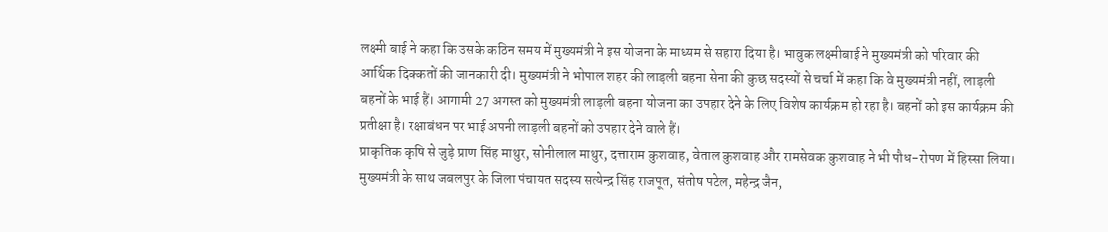लक्ष्मी बाई ने कहा कि उसके कठिन समय में मुख्यमंत्री ने इस योजना के माध्यम से सहारा दिया है। भावुक लक्ष्मीबाई ने मुख्यमंत्री को परिवार की आर्थिक दिक्कतों की जानकारी दी। मुख्यमंत्री ने भोपाल शहर की लाड़ली बहना सेना की कुछ सदस्यों से चर्चा में कहा कि वे मुख्यमंत्री नहीं, लाड़ली बहनों के भाई हैं। आगामी 27 अगस्त को मुख्यमंत्री लाड़ली बहना योजना का उपहार देने के लिए विशेष कार्यक्रम हो रहा है। बहनों को इस कार्यक्रम की प्रतीक्षा है। रक्षाबंधन पर भाई अपनी लाड़ली बहनों को उपहार देने वाले हैं।
प्राकृतिक कृषि से जुड़े प्राण सिंह माथुर, सोनीलाल माथुर, दत्ताराम कुशवाह, वेताल कुशवाह और रामसेवक कुशवाह ने भी पौध-रोपण में हिस्सा लिया। मुख्यमंत्री के साथ जबलपुर के जिला पंचायत सदस्य सत्येन्द्र सिंह राजपूत, संतोष पटेल, महेन्द्र जैन,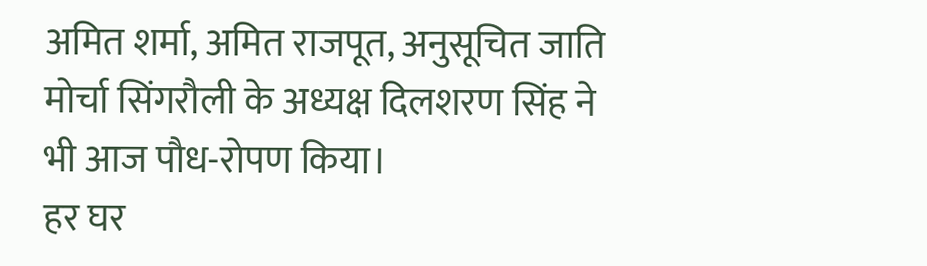अमित शर्मा, अमित राजपूत, अनुसूचित जाति मोर्चा सिंगरौली के अध्यक्ष दिलशरण सिंह ने भी आज पौध-रोपण किया।
हर घर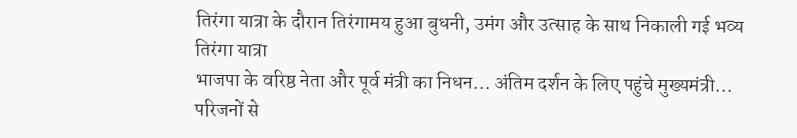तिरंगा यात्रा के दौरान तिरंगामय हुआ बुधनी, उमंग और उत्साह के साथ निकाली गई भव्य तिरंगा यात्रा
भाजपा के वरिष्ठ नेता और पूर्व मंत्री का निधन... अंतिम दर्शन के लिए पहुंचे मुख्यमंत्री... परिजनों से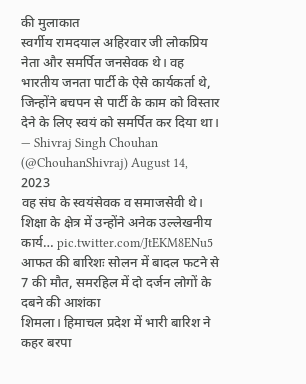की मुलाकात
स्वर्गीय रामदयाल अहिरवार जी लोकप्रिय नेता और समर्पित जनसेवक थे। वह भारतीय जनता पार्टी के ऐसे कार्यकर्ता थे, जिन्होंने बचपन से पार्टी के काम को विस्तार देने के लिए स्वयं को समर्पित कर दिया था।
— Shivraj Singh Chouhan (@ChouhanShivraj) August 14, 2023
वह संघ के स्वयंसेवक व समाजसेवी थे। शिक्षा के क्षेत्र में उन्होंने अनेक उल्लेखनीय कार्य… pic.twitter.com/JtEKM8ENu5
आफत की बारिशः सोलन में बादल फटने से 7 की मौत, समरहिल में दो दर्जन लोगों के दबने की आशंका
शिमला। हिमाचल प्रदेश में भारी बारिश ने कहर बरपा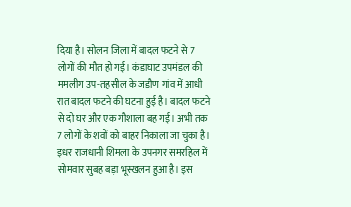दिया है। सोलन जिला में बादल फटने से 7 लोगों की मौत हो गई। कंडाघाट उपमंडल की ममलीग उप-तहसील के जडौण गांव में आधी रात बादल फटने की घटना हुई है। बादल फटने से दो घर और एक गौशाला बह गई। अभी तक 7 लोगों के शवों को बाहर निकाला जा चुका है। इधर राजधानी शिमला के उपनगर समरहिल में सोमवार सुबह बड़ा भूस्खलन हुआ है। इस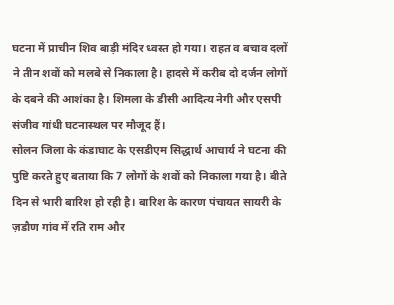घटना में प्राचीन शिव बाड़ी मंदिर ध्वस्त हो गया। राहत व बचाव दलों ने तीन शवों को मलबे से निकाला है। हादसे में करीब दो दर्जन लोगों के दबने की आशंका है। शिमला के डीसी आदित्य नेगी और एसपी संजीव गांधी घटनास्थल पर मौजूद हैं।
सोलन जिला के कंडाघाट के एसडीएम सिद्धार्थ आचार्य ने घटना की पुष्टि करते हुए बताया कि 7 लोगों के शवों को निकाला गया है। बीते दिन से भारी बारिश हो रही है। बारिश के कारण पंचायत सायरी के ज़डौण गांव में रति राम और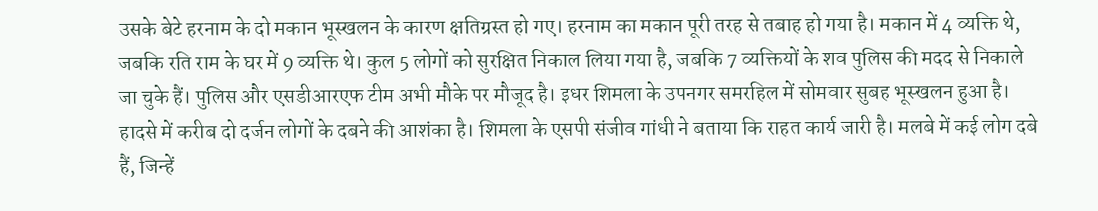उसके बेटे हरनाम के दो मकान भूस्खलन के कारण क्षतिग्रस्त हो गए। हरनाम का मकान पूरी तरह से तबाह हो गया है। मकान में 4 व्यक्ति थे, जबकि रति राम के घर में 9 व्यक्ति थे। कुल 5 लोगों को सुरक्षित निकाल लिया गया है, जबकि 7 व्यक्तियों के शव पुलिस की मदद से निकाले जा चुके हैं। पुलिस और एसडीआरएफ टीम अभी मौके पर मौजूद है। इधर शिमला के उपनगर समरहिल में सोमवार सुबह भूस्खलन हुआ है। हादसे में करीब दो दर्जन लोगों के दबने की आशंका है। शिमला के एसपी संजीव गांधी ने बताया कि राहत कार्य जारी है। मलबे में कई लोग दबे हैं, जिन्हें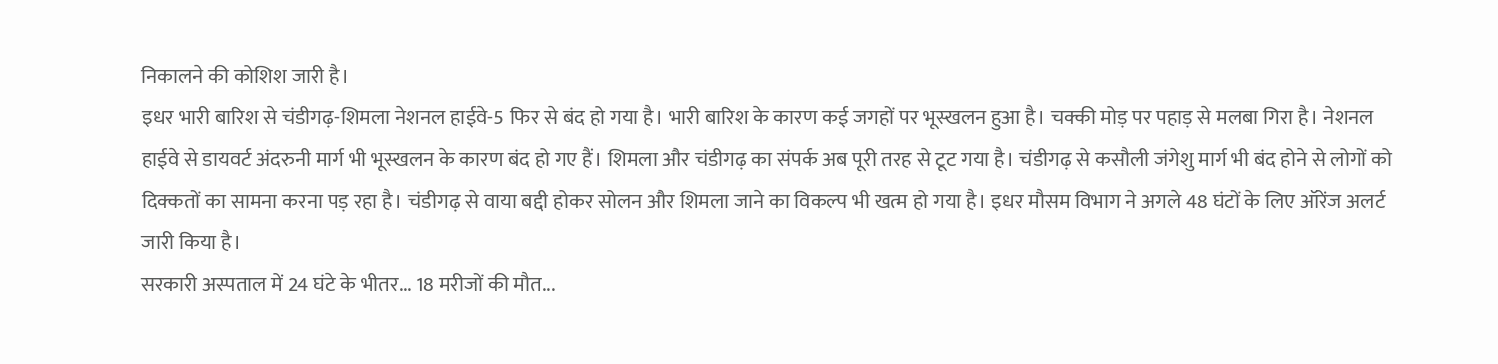निकालने की कोशिश जारी है।
इधर भारी बारिश से चंडीगढ़-शिमला नेशनल हाईवे-5 फिर से बंद हो गया है। भारी बारिश के कारण कई जगहों पर भूस्खलन हुआ है। चक्की मोड़ पर पहाड़ से मलबा गिरा है। नेशनल हाईवे से डायवर्ट अंदरुनी मार्ग भी भूस्खलन के कारण बंद हो गए हैं। शिमला और चंडीगढ़ का संपर्क अब पूरी तरह से टूट गया है। चंडीगढ़ से कसौली जंगेशु मार्ग भी बंद होने से लोगों को दिक्कतों का सामना करना पड़ रहा है। चंडीगढ़ से वाया बद्दी होकर सोलन और शिमला जाने का विकल्प भी खत्म हो गया है। इधर मौसम विभाग ने अगले 48 घंटों के लिए ऑरेंज अलर्ट जारी किया है।
सरकारी अस्पताल में 24 घंटे के भीतर... 18 मरीजों की मौत...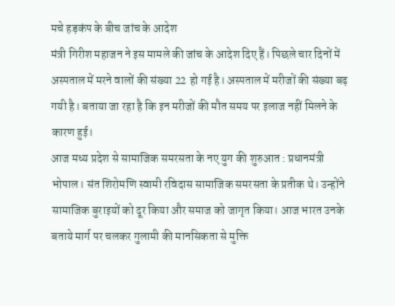मचे हड़कंप के बीच जांच के आदेश
मंत्री गिरीश महाजन ने इस मामले की जांच के आदेश दिए हैं। पिछले चार दिनों में अस्पताल में मरने वालों की संख्या 22 हो गई है। अस्पताल में मरीजों की संख्या बढ़ गयी है। बताया जा रहा है कि इन मरीजों की मौत समय पर इलाज नहीं मिलने के कारण हुई।
आज मध्य प्रदेश से सामाजिक समरसता के नए युग की शुरुआत : प्रधानमंत्री
भोपाल। संत शिरोमणि स्वामी रविदास सामाजिक समरसता के प्रतीक थे। उन्होंने सामाजिक बुराइयों को दूर किया और समाज को जागृत किया। आज भारत उनके बताये मार्ग पर चलकर गुलामी की मानसिकता से मुक्ति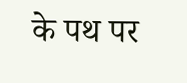के पथ पर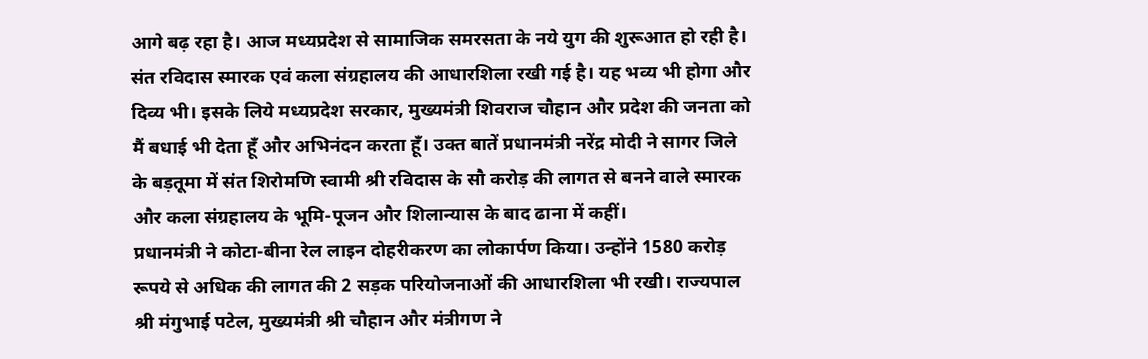आगे बढ़ रहा है। आज मध्यप्रदेश से सामाजिक समरसता के नये युग की शुरूआत हो रही है। संत रविदास स्मारक एवं कला संग्रहालय की आधारशिला रखी गई है। यह भव्य भी होगा और दिव्य भी। इसके लिये मध्यप्रदेश सरकार, मुख्यमंत्री शिवराज चौहान और प्रदेश की जनता को मैं बधाई भी देता हूँ और अभिनंदन करता हूँ। उक्त बातें प्रधानमंत्री नरेंद्र मोदी ने सागर जिले के बड़तूमा में संत शिरोमणि स्वामी श्री रविदास के सौ करोड़ की लागत से बनने वाले स्मारक और कला संग्रहालय के भूमि-पूजन और शिलान्यास के बाद ढाना में कहीं।
प्रधानमंत्री ने कोटा-बीना रेल लाइन दोहरीकरण का लोकार्पण किया। उन्होंने 1580 करोड़ रूपये से अधिक की लागत की 2 सड़क परियोजनाओं की आधारशिला भी रखी। राज्यपाल श्री मंगुभाई पटेल, मुख्यमंत्री श्री चौहान और मंत्रीगण ने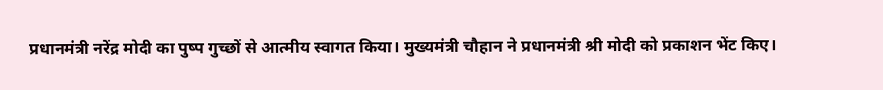प्रधानमंत्री नरेंद्र मोदी का पुष्प गुच्छों से आत्मीय स्वागत किया। मुख्यमंत्री चौहान ने प्रधानमंत्री श्री मोदी को प्रकाशन भेंट किए।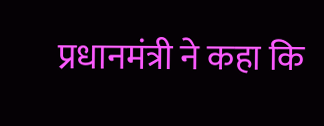प्रधानमंत्री ने कहा कि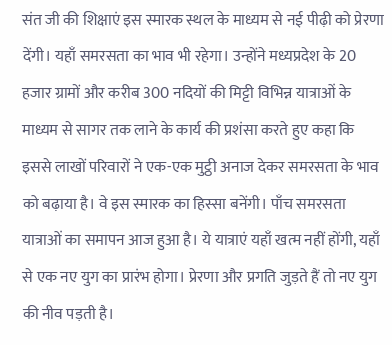संत जी की शिक्षाएं इस स्मारक स्थल के माध्यम से नई पीढ़ी को प्रेरणा देंगी। यहाँ समरसता का भाव भी रहेगा। उन्होंने मध्यप्रदेश के 20 हजार ग्रामों और करीब 300 नदियों की मिट्टी विभिन्न यात्राओं के माध्यम से सागर तक लाने के कार्य की प्रशंसा करते हुए कहा कि इससे लाखों परिवारों ने एक-एक मुट्ठी अनाज देकर समरसता के भाव को बढ़ाया है। वे इस स्मारक का हिस्सा बनेंगी। पाँच समरसता यात्राओं का समापन आज हुआ है। ये यात्राएं यहाँ खत्म नहीं होंगी, यहाँ से एक नए युग का प्रारंभ होगा। प्रेरणा और प्रगति जुड़ते हैं तो नए युग की नीव पड़ती है।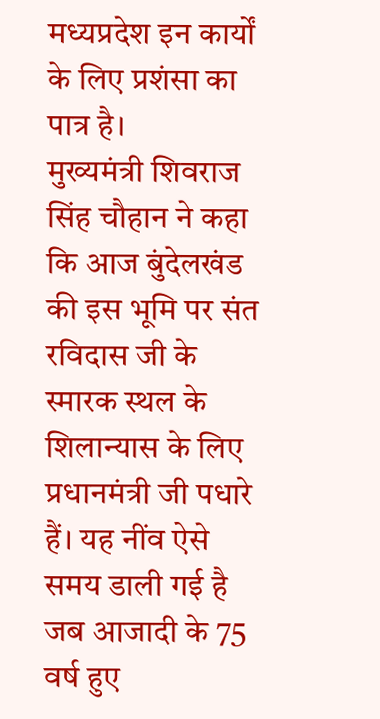मध्यप्रदेश इन कार्यों के लिए प्रशंसा का पात्र है।
मुख्यमंत्री शिवराज सिंह चौहान ने कहा कि आज बुंदेलखंड की इस भूमि पर संत रविदास जी के स्मारक स्थल के शिलान्यास के लिए प्रधानमंत्री जी पधारे हैं। यह नींव ऐसे समय डाली गई है जब आजादी के 75 वर्ष हुए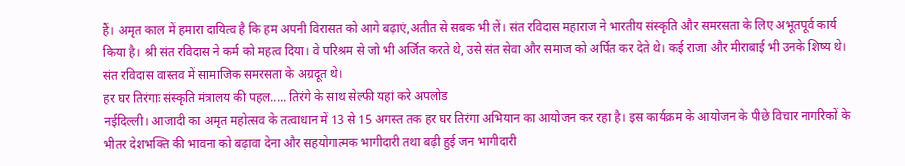हैं। अमृत काल में हमारा दायित्व है कि हम अपनी विरासत को आगे बढ़ाएं,अतीत से सबक भी लें। संत रविदास महाराज ने भारतीय संस्कृति और समरसता के लिए अभूतपूर्व कार्य किया है। श्री संत रविदास ने कर्म को महत्व दिया। वे परिश्रम से जो भी अर्जित करते थे, उसे संत सेवा और समाज को अर्पित कर देते थे। कई राजा और मीराबाई भी उनके शिष्य थे। संत रविदास वास्तव में सामाजिक समरसता के अग्रदूत थे।
हर घर तिरंगाः संस्कृति मंत्रालय की पहल..... तिरंगे के साथ सेल्फी यहां करे अपलोड
नईदिल्ली। आजादी का अमृत महोत्सव के तत्वाधान में 13 से 15 अगस्त तक हर घर तिरंगा अभियान का आयोजन कर रहा है। इस कार्यक्रम के आयोजन के पीछे विचार नागरिकों के भीतर देशभक्ति की भावना को बढ़ावा देना और सहयोगात्मक भागीदारी तथा बढ़ी हुई जन भागीदारी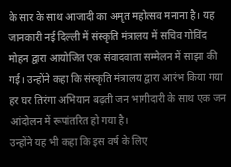के सार के साथ आजादी का अमृत महोत्सव मनाना है। यह जानकारी नई दिल्ली में संस्कृति मंत्रालय में सचिव गोविंद मोहन द्वारा आयोजित एक संवादवाता सम्मेलन में साझा की गई। उन्होंने कहा कि संस्कृति मंत्रालय द्वारा आरंभ किया गया हर घर तिरंगा अभियान बढ़ती जन भागीदारी के साथ एक जन आंदोलन में रूपांतरित हो गया है।
उन्होंने यह भी कहा कि इस वर्ष के लिए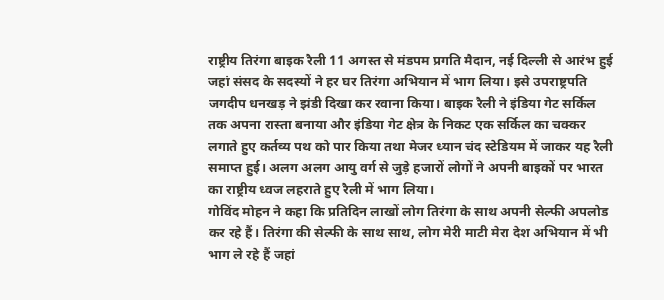राष्ट्रीय तिरंगा बाइक रैली 11 अगस्त से मंडपम प्रगति मैदान, नई दिल्ली से आरंभ हुई जहां संसद के सदस्यों ने हर घर तिरंगा अभियान में भाग लिया। इसे उपराष्ट्रपति जगदीप धनखड़ ने झंडी दिखा कर रवाना किया। बाइक रैली ने इंडिया गेट सर्किल तक अपना रास्ता बनाया और इंडिया गेट क्षेत्र के निकट एक सर्किल का चक्कर लगाते हुए कर्तव्य पथ को पार किया तथा मेजर ध्यान चंद स्टेडियम में जाकर यह रैली समाप्त हुई। अलग अलग आयु वर्ग से जुड़े हजारों लोगों ने अपनी बाइकों पर भारत का राष्ट्रीय ध्वज लहराते हुए रैली में भाग लिया।
गोविंद मोहन ने कहा कि प्रतिदिन लाखों लोग तिरंगा के साथ अपनी सेल्फी अपलोड कर रहे हैं। तिरंगा की सेल्फी के साथ साथ, लोग मेरी माटी मेरा देश अभियान में भी भाग ले रहे हैं जहां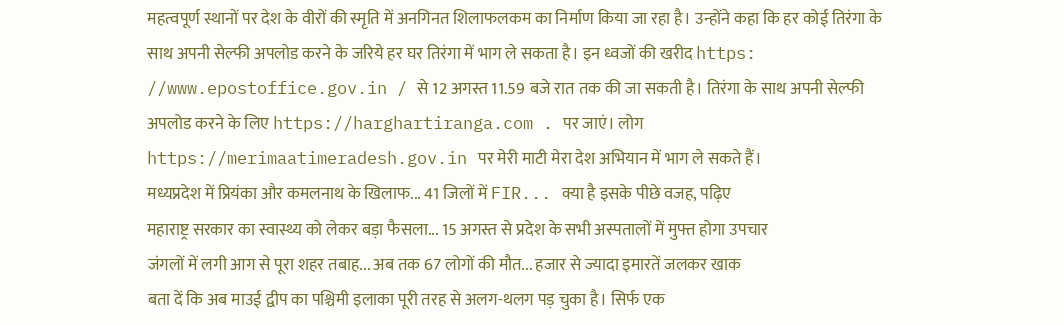महत्वपूर्ण स्थानों पर देश के वीरों की स्मृति में अनगिनत शिलाफलकम का निर्माण किया जा रहा है। उन्होंने कहा कि हर कोई तिरंगा के साथ अपनी सेल्फी अपलोड करने के जरिये हर घर तिरंगा में भाग ले सकता है। इन ध्वजों की खरीद https: //www.epostoffice.gov.in / से 12 अगस्त 11.59 बजे रात तक की जा सकती है। तिरंगा के साथ अपनी सेल्फी अपलोड करने के लिए https://harghartiranga.com . पर जाएं। लोग https://merimaatimeradesh.gov.in पर मेरी माटी मेरा देश अभियान में भाग ले सकते हैं।
मध्यप्रदेश में प्रियंका और कमलनाथ के खिलाफ... 41 जिलों में FIR... क्या है इसके पीछे वजह, पढ़िए
महाराष्ट्र सरकार का स्वास्थ्य को लेकर बड़ा फैसला... 15 अगस्त से प्रदेश के सभी अस्पतालों में मुफ्त होगा उपचार
जंगलों में लगी आग से पूरा शहर तबाह... अब तक 67 लोगों की मौत... हजार से ज्यादा इमारतें जलकर खाक
बता दें कि अब माउई द्वीप का पश्चिमी इलाका पूरी तरह से अलग-थलग पड़ चुका है। सिर्फ एक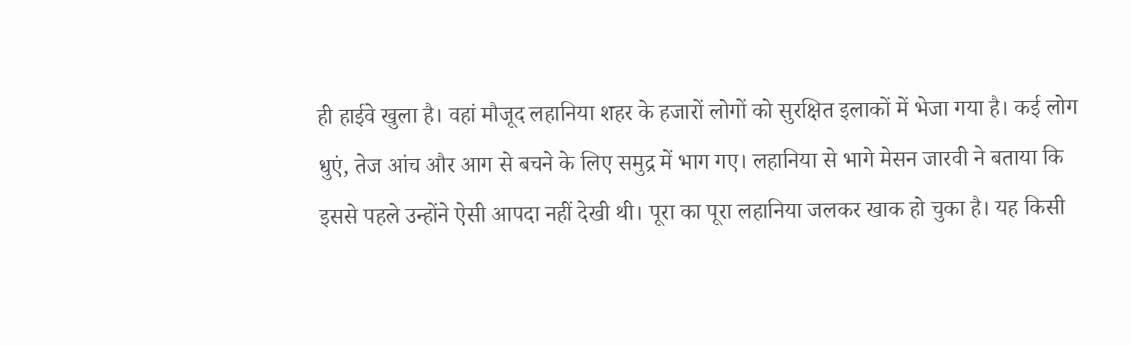ही हाईवे खुला है। वहां मौजूद लहानिया शहर के हजारों लोगों को सुरक्षित इलाकों में भेजा गया है। कई लोग धुएं, तेज आंच और आग से बचने के लिए समुद्र में भाग गए। लहानिया से भागे मेसन जारवी ने बताया कि इससे पहले उन्होंने ऐसी आपदा नहीं देखी थी। पूरा का पूरा लहानिया जलकर खाक हो चुका है। यह किसी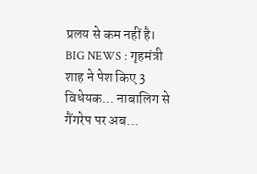प्रलय से कम नहीं है।
BIG NEWS : गृहमंत्री शाह ने पेश किए 3 विधेयक... नाबालिग से गैंगरेप पर अब...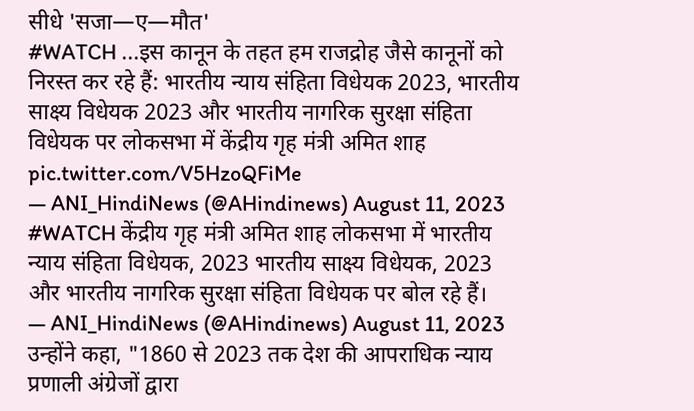सीधे 'सजा—ए—मौत'
#WATCH ...इस कानून के तहत हम राजद्रोह जैसे कानूनों को निरस्त कर रहे हैं: भारतीय न्याय संहिता विधेयक 2023, भारतीय साक्ष्य विधेयक 2023 और भारतीय नागरिक सुरक्षा संहिता विधेयक पर लोकसभा में केंद्रीय गृह मंत्री अमित शाह pic.twitter.com/V5HzoQFiMe
— ANI_HindiNews (@AHindinews) August 11, 2023
#WATCH केंद्रीय गृह मंत्री अमित शाह लोकसभा में भारतीय न्याय संहिता विधेयक, 2023 भारतीय साक्ष्य विधेयक, 2023 और भारतीय नागरिक सुरक्षा संहिता विधेयक पर बोल रहे हैं।
— ANI_HindiNews (@AHindinews) August 11, 2023
उन्होंने कहा, "1860 से 2023 तक देश की आपराधिक न्याय प्रणाली अंग्रेजों द्वारा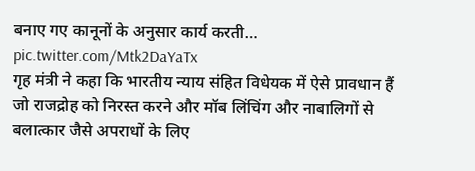बनाए गए कानूनों के अनुसार कार्य करती… pic.twitter.com/Mtk2DaYaTx
गृह मंत्री ने कहा कि भारतीय न्याय संहित विधेयक में ऐसे प्रावधान हैं जो राजद्रोह को निरस्त करने और मॉब लिंचिंग और नाबालिगों से बलात्कार जैसे अपराधों के लिए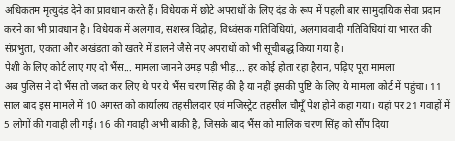अधिकतम मृत्युदंड देने का प्रावधान करते हैं। विधेयक में छोटे अपराधों के लिए दंड के रूप में पहली बार सामुदायिक सेवा प्रदान करने का भी प्रावधान है। विधेयक में अलगाव, सशस्त्र विद्रोह, विध्वंसक गतिविधियां, अलगाववादी गतिविधियां या भारत की संप्रभुता, एकता और अखंडता को खतरे में डालने जैसे नए अपराधों को भी सूचीबद्ध किया गया है।
पेशी के लिए कोर्ट लाए गए दो भैंस... मामला जानने उमड़ पड़ी भीड़... हर कोई होता रहा हैरान, पढ़िए पूरा मामला
अब पुलिस ने दो भैंस तो जब्त कर लिए थे पर ये भैंस चरण सिंह की है या नहीं इसकी पुष्टि के लिए ये मामला कोर्ट में पहुंचा। 11 साल बाद इस मामले में 10 अगस्त को कार्यालय तहसीलदार एवं मजिस्ट्रेट तहसील चौमूँ पेश होने कहा गया। यहां पर 21 गवाहों में 5 लोगों की गवाही ली गई। 16 की गवाही अभी बाकी है, जिसके बाद भैंस को मालिक चरण सिंह को सौंप दिया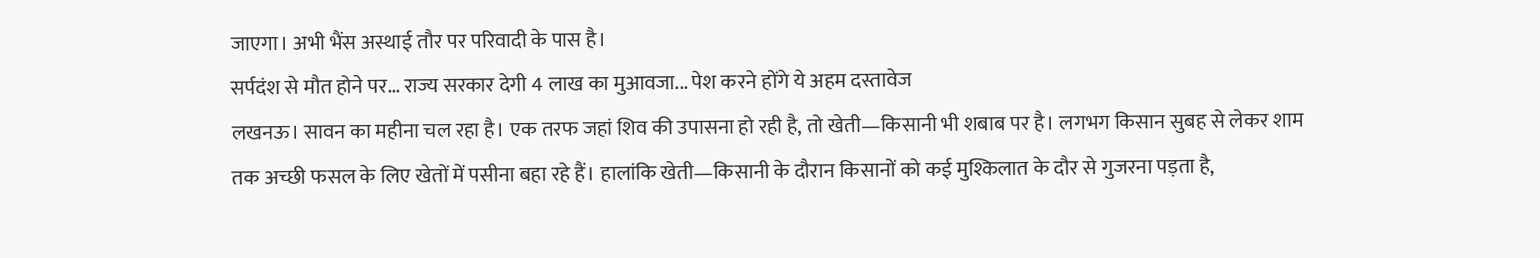जाएगा। अभी भैंस अस्थाई तौर पर परिवादी के पास है।
सर्पदंश से मौत होने पर... राज्य सरकार देगी 4 लाख का मुआवजा... पेश करने होंगे ये अहम दस्तावेज
लखनऊ। सावन का महीना चल रहा है। एक तरफ जहां शिव की उपासना हो रही है, तो खेती—किसानी भी शबाब पर है। लगभग किसान सुबह से लेकर शाम तक अच्छी फसल के लिए खेतों में पसीना बहा रहे हैं। हालांकि खेती—किसानी के दौरान किसानों को कई मुश्किलात के दौर से गुजरना पड़ता है,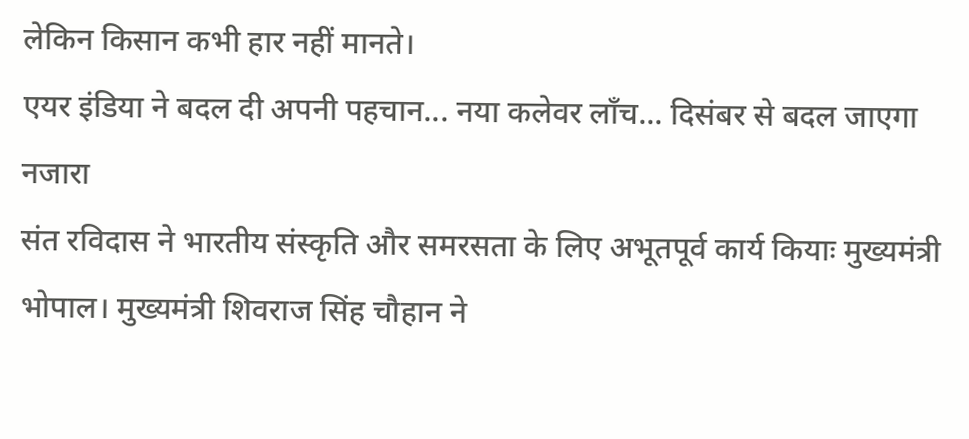लेकिन किसान कभी हार नहीं मानते।
एयर इंडिया ने बदल दी अपनी पहचान... नया कलेवर लॉंच... दिसंबर से बदल जाएगा नजारा
संत रविदास ने भारतीय संस्कृति और समरसता के लिए अभूतपूर्व कार्य कियाः मुख्यमंत्री
भोपाल। मुख्यमंत्री शिवराज सिंह चौहान ने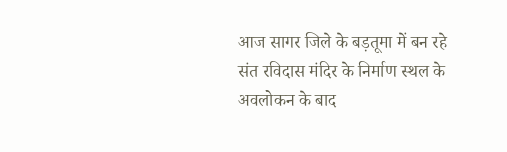आज सागर जिले के बड़तूमा में बन रहे संत रविदास मंदिर के निर्माण स्थल के अवलोकन के बाद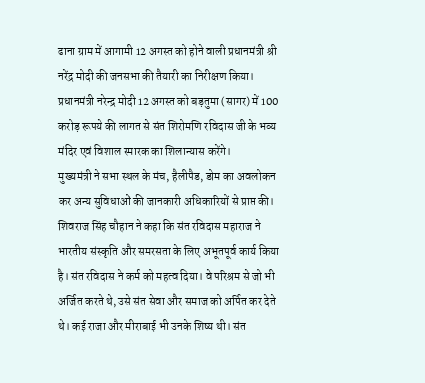ढाना ग्राम में आगामी 12 अगस्त को होने वाली प्रधानमंत्री श्री नरेंद्र मोदी की जनसभा की तैयारी का निरीक्षण किया। प्रधानमंत्री नरेन्द्र मोदी 12 अगस्त को बड़तुमा (सागर) में 100 करोड़ रूपये की लागत से संत शिरोमणि रविदास जी के भव्य मंदिर एवं विशाल स्मारक का शिलान्यास करेंगे।
मुख्यमंत्री ने सभा स्थल के मंच, हैलीपैड, डोम का अवलोकन कर अन्य सुविधाओं की जानकारी अधिकारियों से प्राप्त की। शिवराज सिंह चौहान ने कहा कि संत रविदास महाराज ने भारतीय संस्कृति और समरसता के लिए अभूतपूर्व कार्य किया है। संत रविदास ने कर्म को महत्व दिया। वे परिश्रम से जो भी अर्जित करते थे, उसे संत सेवा और समाज को अर्पित कर देते थे। कई राजा और मीराबाई भी उनके शिष्य थी। संत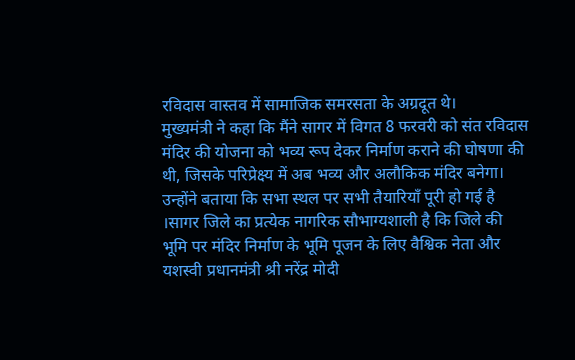रविदास वास्तव में सामाजिक समरसता के अग्रदूत थे।
मुख्यमंत्री ने कहा कि मैंने सागर में विगत 8 फरवरी को संत रविदास मंदिर की योजना को भव्य रूप देकर निर्माण कराने की घोषणा की थी, जिसके परिप्रेक्ष्य में अब भव्य और अलौकिक मंदिर बनेगा। उन्होंने बताया कि सभा स्थल पर सभी तैयारियाँ पूरी हो गई है ।सागर जिले का प्रत्येक नागरिक सौभाग्यशाली है कि जिले की भूमि पर मंदिर निर्माण के भूमि पूजन के लिए वैश्विक नेता और यशस्वी प्रधानमंत्री श्री नरेंद्र मोदी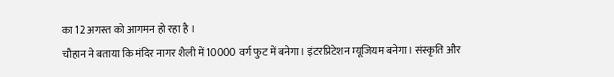का 12 अगस्त को आगमन हो रहा है ।
चौहान ने बताया कि मंदिर नागर शैली में 10000 वर्ग फुट में बनेगा। इंटरप्रिटेशन म्यूजियम बनेगा। संस्कृति और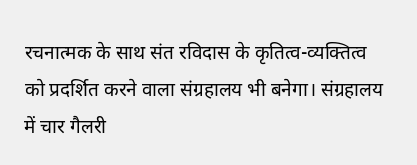रचनात्मक के साथ संत रविदास के कृतित्व-व्यक्तित्व को प्रदर्शित करने वाला संग्रहालय भी बनेगा। संग्रहालय में चार गैलरी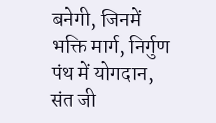बनेगी, जिनमें भक्ति मार्ग, निर्गुण पंथ में योगदान, संत जी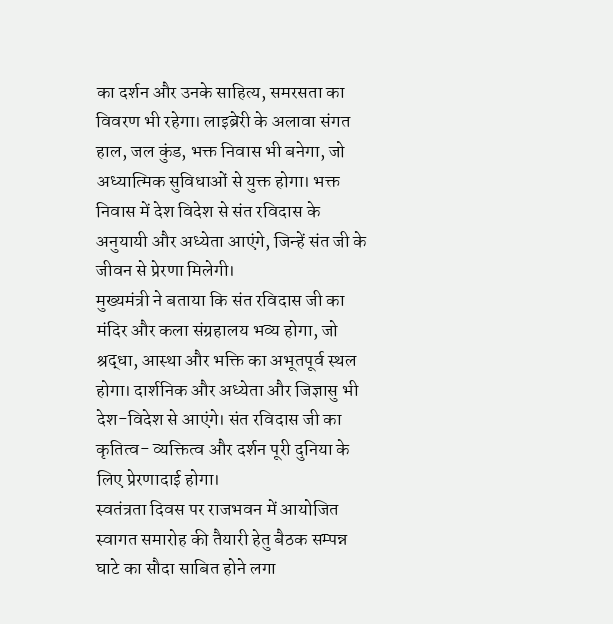का दर्शन और उनके साहित्य, समरसता का विवरण भी रहेगा। लाइब्रेरी के अलावा संगत हाल, जल कुंड, भक्त निवास भी बनेगा, जो अध्यात्मिक सुविधाओं से युक्त होगा। भक्त निवास में देश विदेश से संत रविदास के अनुयायी और अध्येता आएंगे, जिन्हें संत जी के जीवन से प्रेरणा मिलेगी।
मुख्यमंत्री ने बताया कि संत रविदास जी का मंदिर और कला संग्रहालय भव्य होगा, जो श्रद्धा, आस्था और भक्ति का अभूतपूर्व स्थल होगा। दार्शनिक और अध्येता और जिज्ञासु भी देश-विदेश से आएंगे। संत रविदास जी का कृतित्व- व्यक्तित्व और दर्शन पूरी दुनिया के लिए प्रेरणादाई होगा।
स्वतंत्रता दिवस पर राजभवन में आयोजित स्वागत समारोह की तैयारी हेतु बैठक सम्पन्न
घाटे का सौदा साबित होने लगा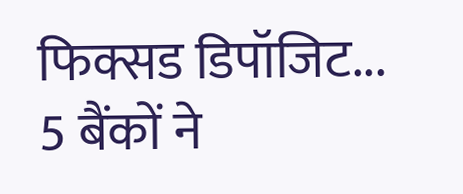फिक्सड डिपॉजिट... 5 बैंकों ने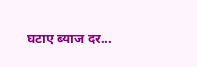घटाए ब्याज दर...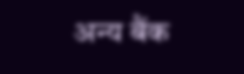अन्य बैंक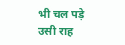भी चल पड़े उसी राह